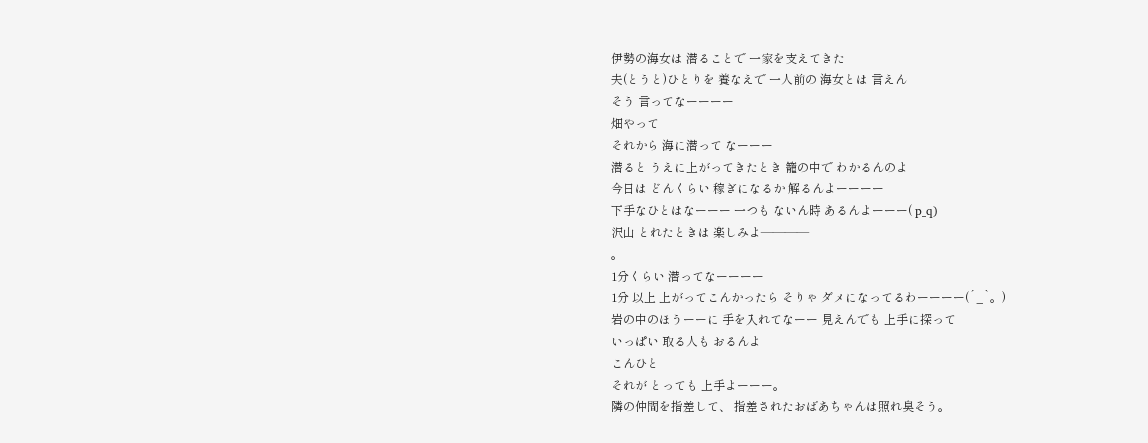伊勢の海女は 潜ることで 一家を支えてきた
夫(とうと)ひとりを 養なえで 一人前の 海女とは 言えん
そう 言ってなーーーー
畑やって
それから 海に潜って なーーー
潜ると うえに上がってきたとき 籠の中で わかるんのよ
今日は どんくらい 稼ぎになるか 解るんよーーーー
下手なひとはなーーー 一つも ないん時 あるんよーーー( p_q)
沢山 とれたときは 楽しみよ――――
。
1分くらい 潜ってなーーーー
1分 以上 上がってこんかったら そりゃ ダメになってるわーーーー(´_`。)
岩の中のほうーーに 手を入れてなーー 見えんでも 上手に探って
いっぱい 取る人も おるんよ
こんひと
それが とっても 上手よーーー。
隣の仲間を指差して、 指差されたおばあちゃんは照れ臭そう。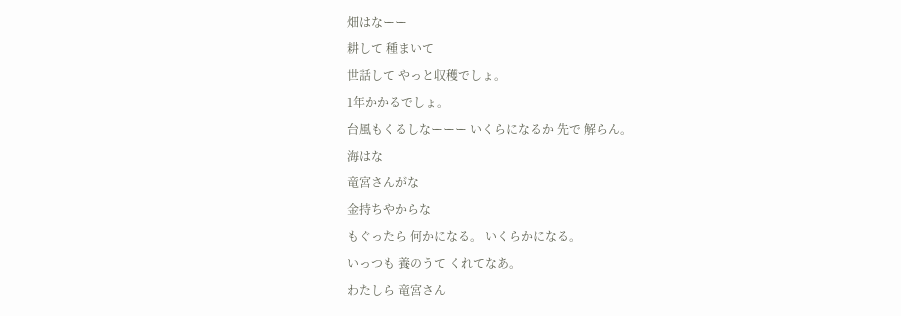畑はなーー
耕して 種まいて
世話して やっと収穫でしょ。
1年かかるでしょ。
台風もくるしなーーー いくらになるか 先で 解らん。
海はな
竜宮さんがな
金持ちやからな
もぐったら 何かになる。 いくらかになる。
いっつも 養のうて くれてなあ。
わたしら 竜宮さん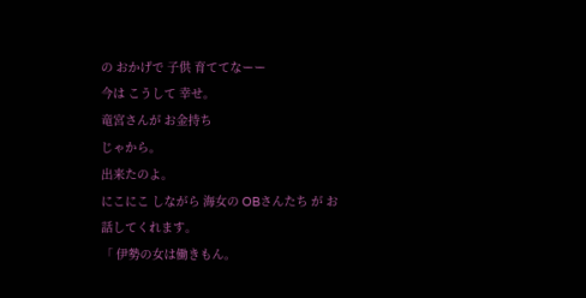の おかげで 子供 育ててなーー
今は こうして 幸せ。
竜宮さんが お金持ち
じゃから。
出来たのよ。
にこにこ しながら 海女の OBさんたち が お話してくれます。
「 伊勢の女は働きもん。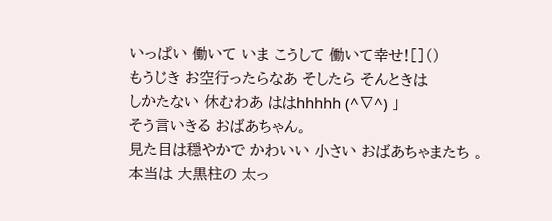いっぱい 働いて いま こうして 働いて幸せ![]()
もうじき お空行ったらなあ そしたら そんときは
しかたない 休むわあ ははhhhhh (^∇^) 」
そう言いきる おばあちゃん。
見た目は穏やかで かわいい 小さい おばあちゃまたち 。
本当は 大黒柱の 太っ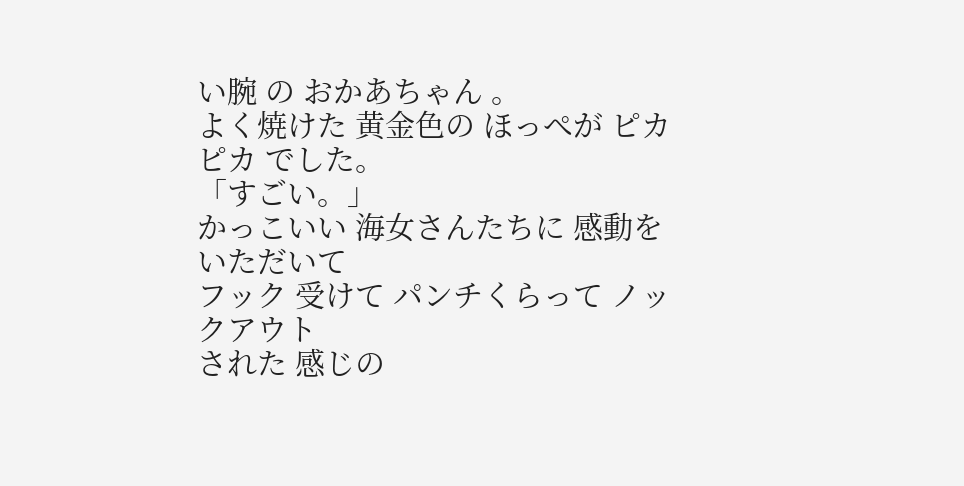い腕 の おかあちゃん 。
よく焼けた 黄金色の ほっぺが ピカピカ でした。
「すごい。」
かっこいい 海女さんたちに 感動を いただいて
フック 受けて パンチくらって ノックアウト
された 感じの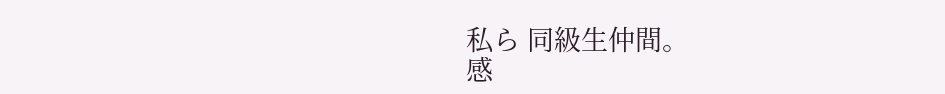私ら 同級生仲間。
感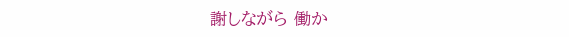謝しながら 働か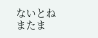ないとね
またま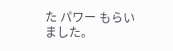た パワー もらいました。